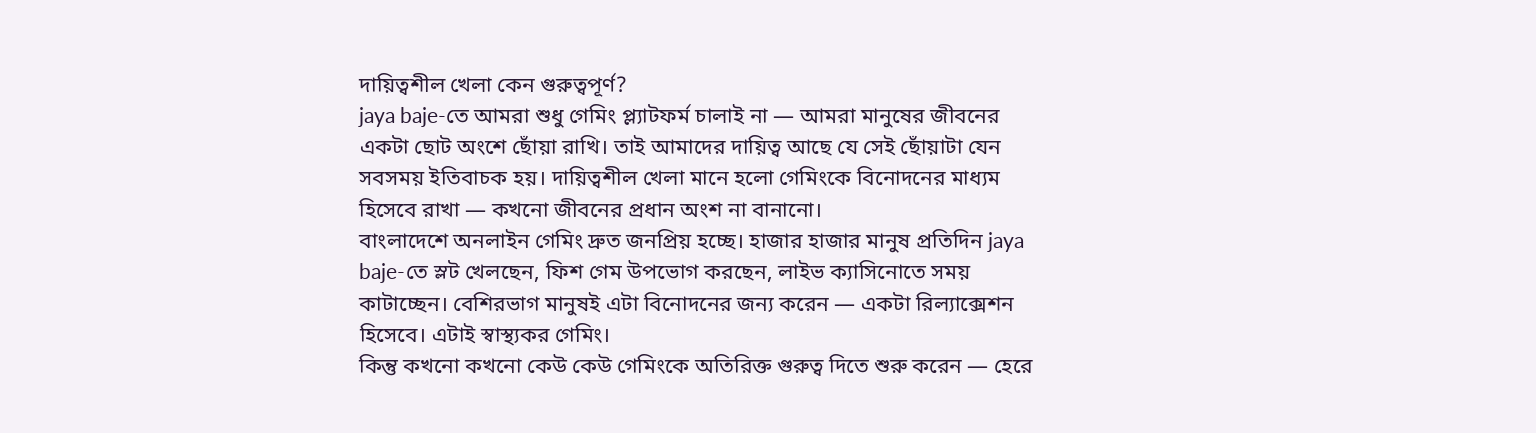দায়িত্বশীল খেলা কেন গুরুত্বপূর্ণ?
jaya baje-তে আমরা শুধু গেমিং প্ল্যাটফর্ম চালাই না — আমরা মানুষের জীবনের একটা ছোট অংশে ছোঁয়া রাখি। তাই আমাদের দায়িত্ব আছে যে সেই ছোঁয়াটা যেন সবসময় ইতিবাচক হয়। দায়িত্বশীল খেলা মানে হলো গেমিংকে বিনোদনের মাধ্যম হিসেবে রাখা — কখনো জীবনের প্রধান অংশ না বানানো।
বাংলাদেশে অনলাইন গেমিং দ্রুত জনপ্রিয় হচ্ছে। হাজার হাজার মানুষ প্রতিদিন jaya baje-তে স্লট খেলছেন, ফিশ গেম উপভোগ করছেন, লাইভ ক্যাসিনোতে সময় কাটাচ্ছেন। বেশিরভাগ মানুষই এটা বিনোদনের জন্য করেন — একটা রিল্যাক্সেশন হিসেবে। এটাই স্বাস্থ্যকর গেমিং।
কিন্তু কখনো কখনো কেউ কেউ গেমিংকে অতিরিক্ত গুরুত্ব দিতে শুরু করেন — হেরে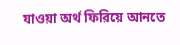যাওয়া অর্থ ফিরিয়ে আনতে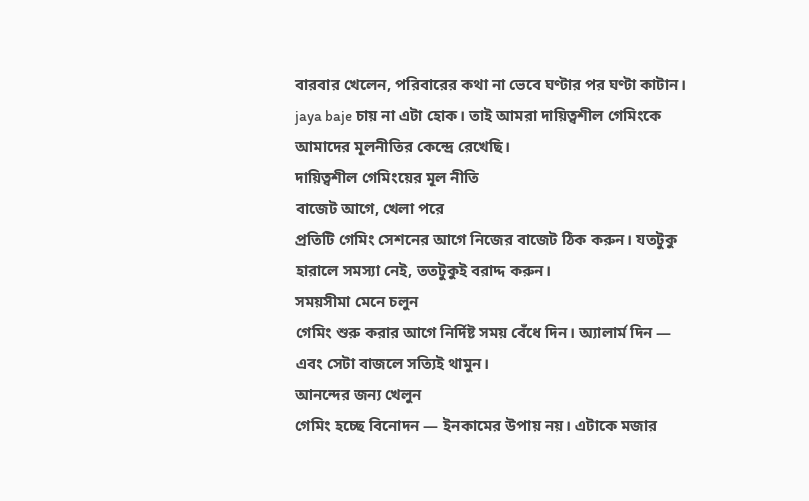বারবার খেলেন, পরিবারের কথা না ভেবে ঘণ্টার পর ঘণ্টা কাটান। jaya baje চায় না এটা হোক। তাই আমরা দায়িত্বশীল গেমিংকে আমাদের মূলনীতির কেন্দ্রে রেখেছি।
দায়িত্বশীল গেমিংয়ের মূল নীতি
বাজেট আগে, খেলা পরে
প্রতিটি গেমিং সেশনের আগে নিজের বাজেট ঠিক করুন। যতটুকু হারালে সমস্যা নেই, ততটুকুই বরাদ্দ করুন।
সময়সীমা মেনে চলুন
গেমিং শুরু করার আগে নির্দিষ্ট সময় বেঁধে দিন। অ্যালার্ম দিন — এবং সেটা বাজলে সত্যিই থামুন।
আনন্দের জন্য খেলুন
গেমিং হচ্ছে বিনোদন — ইনকামের উপায় নয়। এটাকে মজার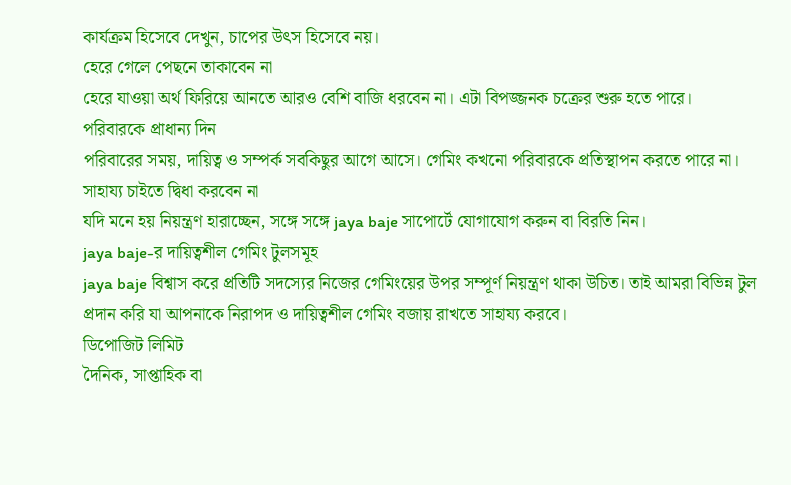কার্যক্রম হিসেবে দেখুন, চাপের উৎস হিসেবে নয়।
হেরে গেলে পেছনে তাকাবেন না
হেরে যাওয়া অর্থ ফিরিয়ে আনতে আরও বেশি বাজি ধরবেন না। এটা বিপজ্জনক চক্রের শুরু হতে পারে।
পরিবারকে প্রাধান্য দিন
পরিবারের সময়, দায়িত্ব ও সম্পর্ক সবকিছুর আগে আসে। গেমিং কখনো পরিবারকে প্রতিস্থাপন করতে পারে না।
সাহায্য চাইতে দ্বিধা করবেন না
যদি মনে হয় নিয়ন্ত্রণ হারাচ্ছেন, সঙ্গে সঙ্গে jaya baje সাপোর্টে যোগাযোগ করুন বা বিরতি নিন।
jaya baje-র দায়িত্বশীল গেমিং টুলসমূহ
jaya baje বিশ্বাস করে প্রতিটি সদস্যের নিজের গেমিংয়ের উপর সম্পূর্ণ নিয়ন্ত্রণ থাকা উচিত। তাই আমরা বিভিন্ন টুল প্রদান করি যা আপনাকে নিরাপদ ও দায়িত্বশীল গেমিং বজায় রাখতে সাহায্য করবে।
ডিপোজিট লিমিট
দৈনিক, সাপ্তাহিক বা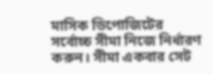মাসিক ডিপোজিটের সর্বোচ্চ সীমা নিজে নির্ধারণ করুন। সীমা একবার সেট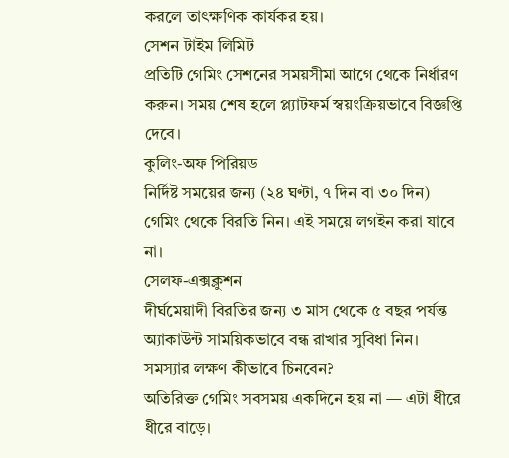করলে তাৎক্ষণিক কার্যকর হয়।
সেশন টাইম লিমিট
প্রতিটি গেমিং সেশনের সময়সীমা আগে থেকে নির্ধারণ করুন। সময় শেষ হলে প্ল্যাটফর্ম স্বয়ংক্রিয়ভাবে বিজ্ঞপ্তি দেবে।
কুলিং-অফ পিরিয়ড
নির্দিষ্ট সময়ের জন্য (২৪ ঘণ্টা, ৭ দিন বা ৩০ দিন) গেমিং থেকে বিরতি নিন। এই সময়ে লগইন করা যাবে না।
সেলফ-এক্সক্লুশন
দীর্ঘমেয়াদী বিরতির জন্য ৩ মাস থেকে ৫ বছর পর্যন্ত অ্যাকাউন্ট সাময়িকভাবে বন্ধ রাখার সুবিধা নিন।
সমস্যার লক্ষণ কীভাবে চিনবেন?
অতিরিক্ত গেমিং সবসময় একদিনে হয় না — এটা ধীরে ধীরে বাড়ে।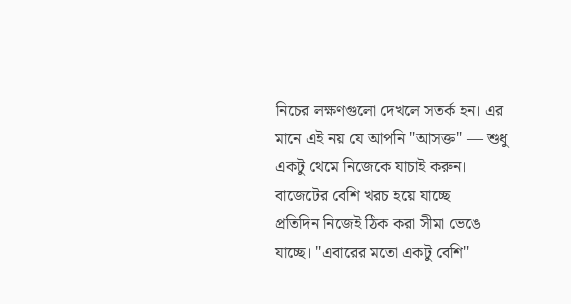নিচের লক্ষণগুলো দেখলে সতর্ক হন। এর মানে এই নয় যে আপনি "আসক্ত" — শুধু একটু থেমে নিজেকে যাচাই করুন।
বাজেটের বেশি খরচ হয়ে যাচ্ছে
প্রতিদিন নিজেই ঠিক করা সীমা ভেঙে যাচ্ছে। "এবারের মতো একটু বেশি"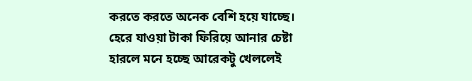করতে করতে অনেক বেশি হয়ে যাচ্ছে।
হেরে যাওয়া টাকা ফিরিয়ে আনার চেষ্টা
হারলে মনে হচ্ছে আরেকটু খেললেই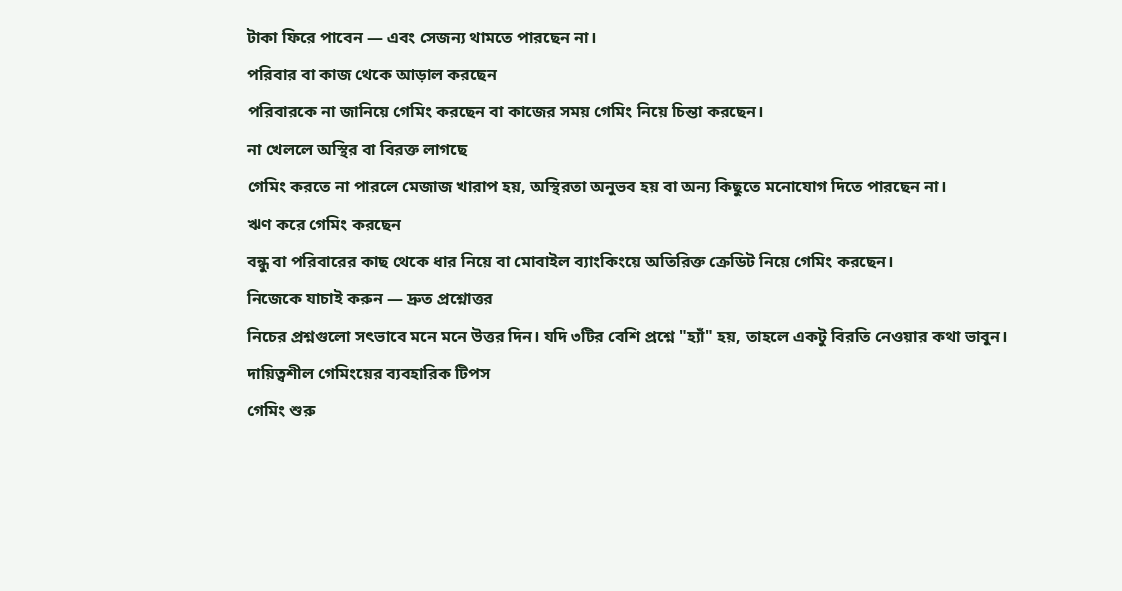টাকা ফিরে পাবেন — এবং সেজন্য থামতে পারছেন না।
পরিবার বা কাজ থেকে আড়াল করছেন
পরিবারকে না জানিয়ে গেমিং করছেন বা কাজের সময় গেমিং নিয়ে চিন্তা করছেন।
না খেললে অস্থির বা বিরক্ত লাগছে
গেমিং করতে না পারলে মেজাজ খারাপ হয়, অস্থিরতা অনুভব হয় বা অন্য কিছুতে মনোযোগ দিতে পারছেন না।
ঋণ করে গেমিং করছেন
বন্ধু বা পরিবারের কাছ থেকে ধার নিয়ে বা মোবাইল ব্যাংকিংয়ে অতিরিক্ত ক্রেডিট নিয়ে গেমিং করছেন।
নিজেকে যাচাই করুন — দ্রুত প্রশ্নোত্তর
নিচের প্রশ্নগুলো সৎভাবে মনে মনে উত্তর দিন। যদি ৩টির বেশি প্রশ্নে "হ্যাঁ" হয়, তাহলে একটু বিরতি নেওয়ার কথা ভাবুন।
দায়িত্বশীল গেমিংয়ের ব্যবহারিক টিপস
গেমিং শুরু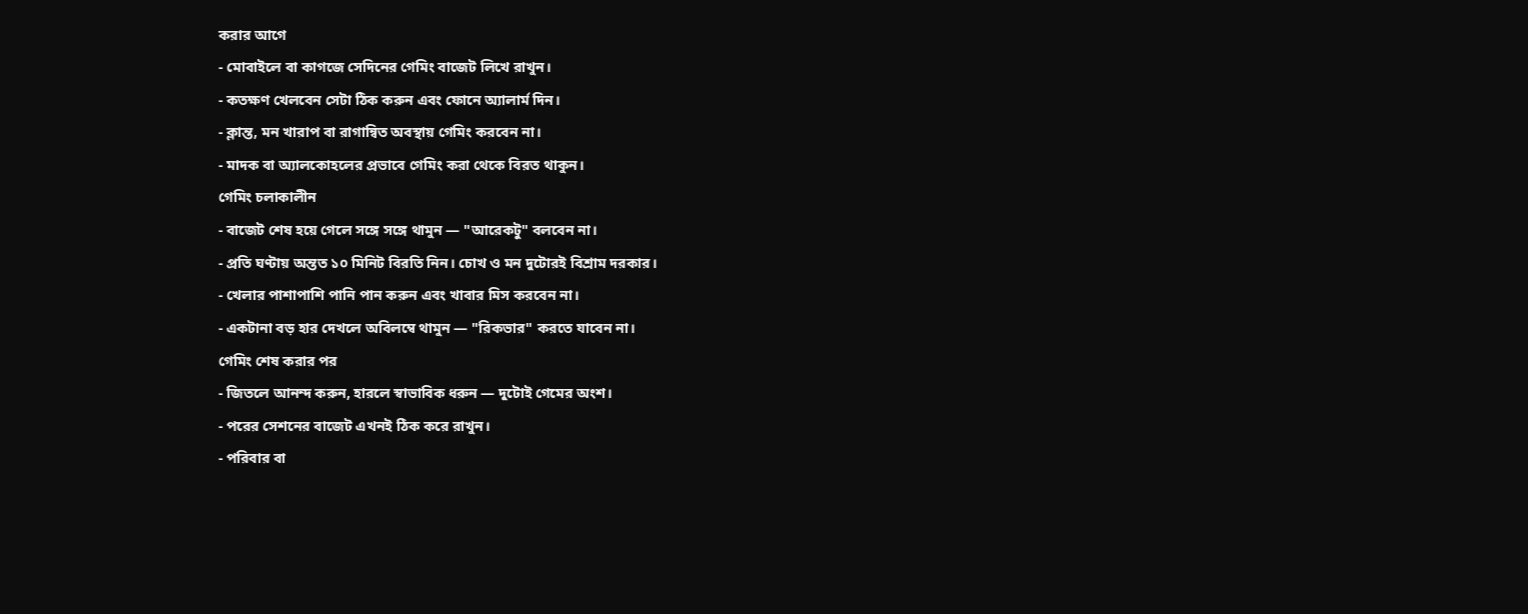করার আগে
- মোবাইলে বা কাগজে সেদিনের গেমিং বাজেট লিখে রাখুন।
- কতক্ষণ খেলবেন সেটা ঠিক করুন এবং ফোনে অ্যালার্ম দিন।
- ক্লান্ত, মন খারাপ বা রাগান্বিত অবস্থায় গেমিং করবেন না।
- মাদক বা অ্যালকোহলের প্রভাবে গেমিং করা থেকে বিরত থাকুন।
গেমিং চলাকালীন
- বাজেট শেষ হয়ে গেলে সঙ্গে সঙ্গে থামুন — "আরেকটু" বলবেন না।
- প্রতি ঘণ্টায় অন্তত ১০ মিনিট বিরতি নিন। চোখ ও মন দুটোরই বিশ্রাম দরকার।
- খেলার পাশাপাশি পানি পান করুন এবং খাবার মিস করবেন না।
- একটানা বড় হার দেখলে অবিলম্বে থামুন — "রিকভার" করতে যাবেন না।
গেমিং শেষ করার পর
- জিতলে আনন্দ করুন, হারলে স্বাভাবিক ধরুন — দুটোই গেমের অংশ।
- পরের সেশনের বাজেট এখনই ঠিক করে রাখুন।
- পরিবার বা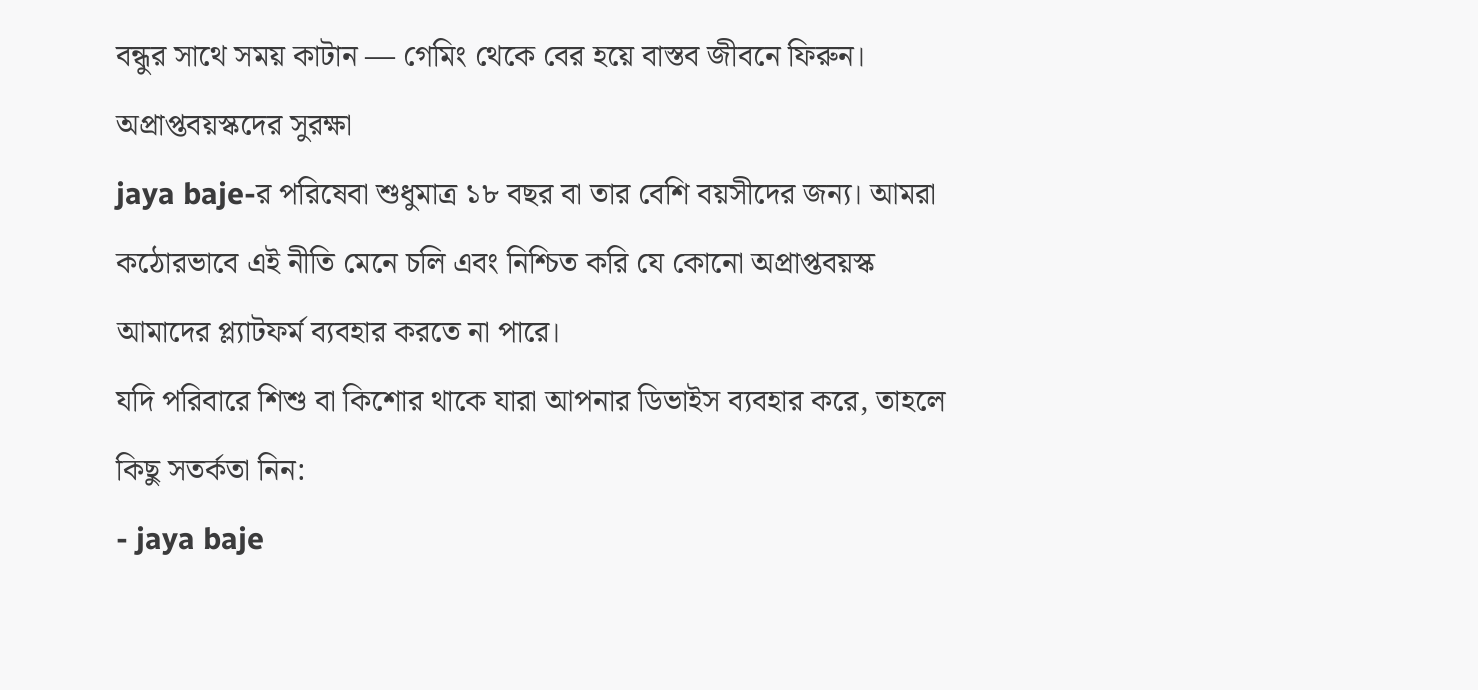বন্ধুর সাথে সময় কাটান — গেমিং থেকে বের হয়ে বাস্তব জীবনে ফিরুন।
অপ্রাপ্তবয়স্কদের সুরক্ষা
jaya baje-র পরিষেবা শুধুমাত্র ১৮ বছর বা তার বেশি বয়সীদের জন্য। আমরা কঠোরভাবে এই নীতি মেনে চলি এবং নিশ্চিত করি যে কোনো অপ্রাপ্তবয়স্ক আমাদের প্ল্যাটফর্ম ব্যবহার করতে না পারে।
যদি পরিবারে শিশু বা কিশোর থাকে যারা আপনার ডিভাইস ব্যবহার করে, তাহলে কিছু সতর্কতা নিন:
- jaya baje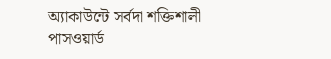অ্যাকাউন্টে সর্বদা শক্তিশালী পাসওয়ার্ড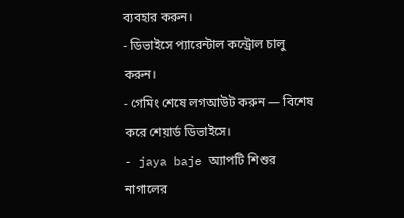ব্যবহার করুন।
- ডিভাইসে প্যারেন্টাল কন্ট্রোল চালু করুন।
- গেমিং শেষে লগআউট করুন — বিশেষ করে শেয়ার্ড ডিভাইসে।
- jaya baje অ্যাপটি শিশুর নাগালের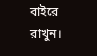বাইরে রাখুন।